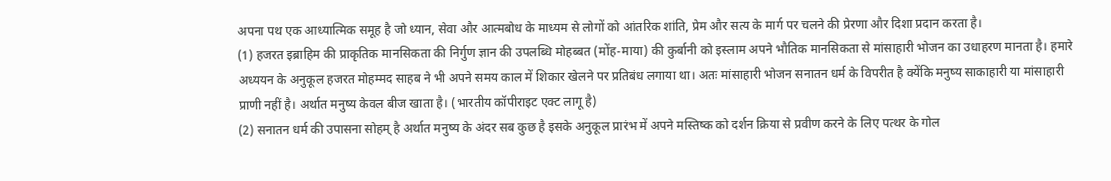अपना पथ एक आध्यात्मिक समूह है जो ध्यान, सेवा और आत्मबोध के माध्यम से लोगों को आंतरिक शांति, प्रेम और सत्य के मार्ग पर चलने की प्रेरणा और दिशा प्रदान करता है।
(1) हजरत इब्राहिम की प्राकृतिक मानसिकता की निर्गुण ज्ञान की उपलब्धि मोहब्बत (मोंह-माया) की कुर्बानी को इस्लाम अपने भौतिक मानसिकता से मांसाहारी भोजन का उधाहरण मानता है। हमारे अध्ययन के अनुकूल हजरत मोहम्मद साहब ने भी अपने समय काल में शिकार खेलने पर प्रतिबंध लगाया था। अतः मांसाहारी भोजन सनातन धर्म के विपरीत है क्येंकि मनुष्य साकाहारी या मांसाहारी प्राणी नहीं है। अर्थात मनुष्य केवल बीज खाता है। (भारतीय कॉपीराइट एक्ट लागू है)
(2) सनातन धर्म की उपासना सोहम् है अर्थात मनुष्य के अंदर सब कुछ है इसके अनुकूल प्रारंभ में अपने मस्तिष्क को दर्शन क्रिया से प्रवीण करने के लिए पत्थर के गोल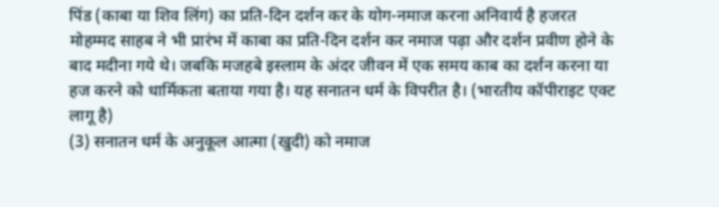पिंड (काबा या शिव लिंग) का प्रति-दिन दर्शन कर के योग-नमाज करना अनिवार्य है हजरत मोहम्मद साहब ने भी प्रारंभ में काबा का प्रति-दिन दर्शन कर नमाज पढ़ा और दर्शन प्रवीण होने के बाद मदीना गये थे। जबकि मजहबे इस्लाम के अंदर जीवन में एक समय काब का दर्शन करना या हज करने को धार्मिकता बताया गया है। यह सनातन धर्म के विपरीत है। (भारतीय कॉपीराइट एक्ट लागू है)
(3) सनातन धर्म के अनुकूल आत्मा (खुदी) को नमाज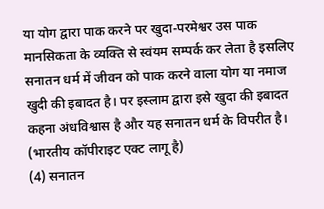या योग द्वारा पाक करने पर खुदा-परमेश्वर उस पाक मानसिकता के व्यक्ति से स्वंयम सम्पर्क कर लेता है इसलिए सनातन धर्म में जीवन को पाक करने वाला योग या नमाज खुदी की इबादत है। पर इस्लाम द्वारा इसे खुदा की इबादत कहना अंधविश्वास है और यह सनातन धर्म के विपरीत है। (भारतीय कॉपीराइट एक्ट लागू है)
(4) सनातन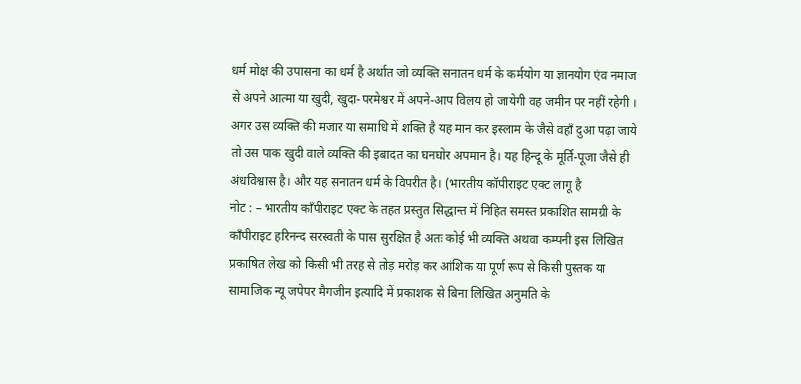धर्म मोक्ष की उपासना का धर्म है अर्थात जो व्यक्ति सनातन धर्म के कर्मयोग या ज्ञानयोग एंव नमाज से अपने आत्मा या खुदी, खुदा-परमेश्वर में अपने-आप विलय हो जायेगी वह जमीन पर नहीं रहेगी । अगर उस व्यक्ति की मजार या समाधि में शक्ति है यह मान कर इस्लाम के जैसे वहाँ दुआ पढ़ा जाये तो उस पाक खुदी वाले व्यक्ति की इबादत का घनघोर अपमान है। यह हिन्दू के मूर्ति-पूजा जैसे ही अंधविश्वास है। और यह सनातन धर्म के विपरीत है। (भारतीय कॉपीराइट एक्ट लागू है
नोट : – भारतीय काँपीराइट एक्ट के तहत प्रस्तुत सिद्धान्त में निहित समस्त प्रकाशित सामग्री के काँपीराइट हरिनन्द सरस्वती के पास सुरक्षित है अतः कोई भी व्यक्ति अथवा कम्पनी इस लिखित प्रकाषित लेख को किसी भी तरह से तोड़ मरोड़ कर आंशिक या पूर्ण रूप से किसी पुस्तक या सामाजिक न्यू जपेपर मैगजीन इत्यादि में प्रकाशक से बिना लिखित अनुमति के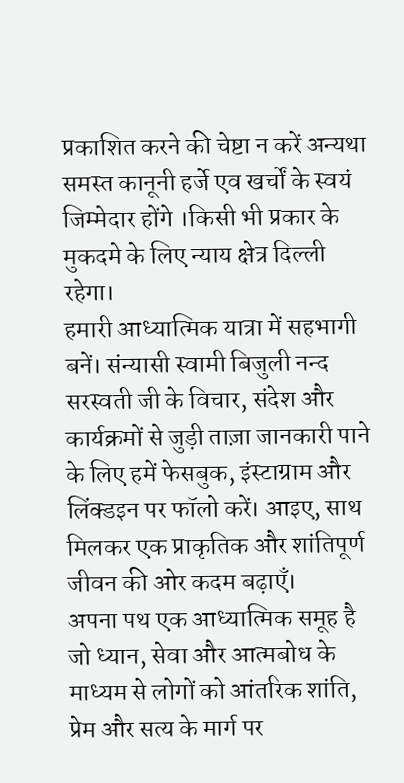प्रकाशित करने की चेष्टा न करें अन्यथा समस्त कानूनी हर्जे एव खर्चों के स्वयं जिम्मेदार होंगे ।किसी भी प्रकार के मुकदमे के लिए न्याय क्षेत्र दिल्ली रहेगा।
हमारी आध्यात्मिक यात्रा में सहभागी बनें। संन्यासी स्वामी बिजुली नन्द सरस्वती जी के विचार, संदेश और कार्यक्रमों से जुड़ी ताज़ा जानकारी पाने के लिए हमें फेसबुक, इंस्टाग्राम और लिंक्डइन पर फॉलो करें। आइए, साथ मिलकर एक प्राकृतिक और शांतिपूर्ण जीवन की ओर कदम बढ़ाएँ।
अपना पथ एक आध्यात्मिक समूह है जो ध्यान, सेवा और आत्मबोध के माध्यम से लोगों को आंतरिक शांति, प्रेम और सत्य के मार्ग पर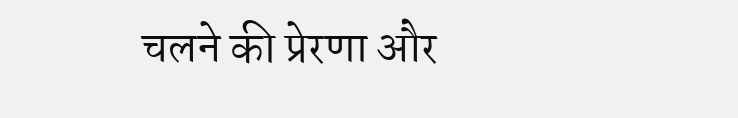चलने की प्रेरणा और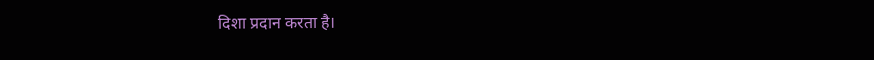दिशा प्रदान करता है।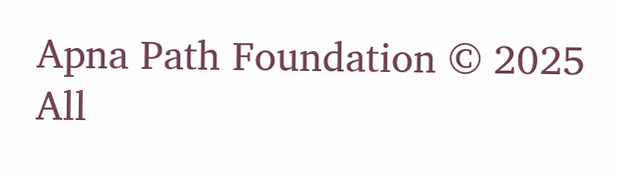Apna Path Foundation © 2025 All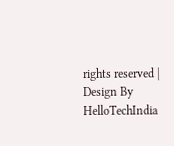rights reserved | Design By HelloTechIndia